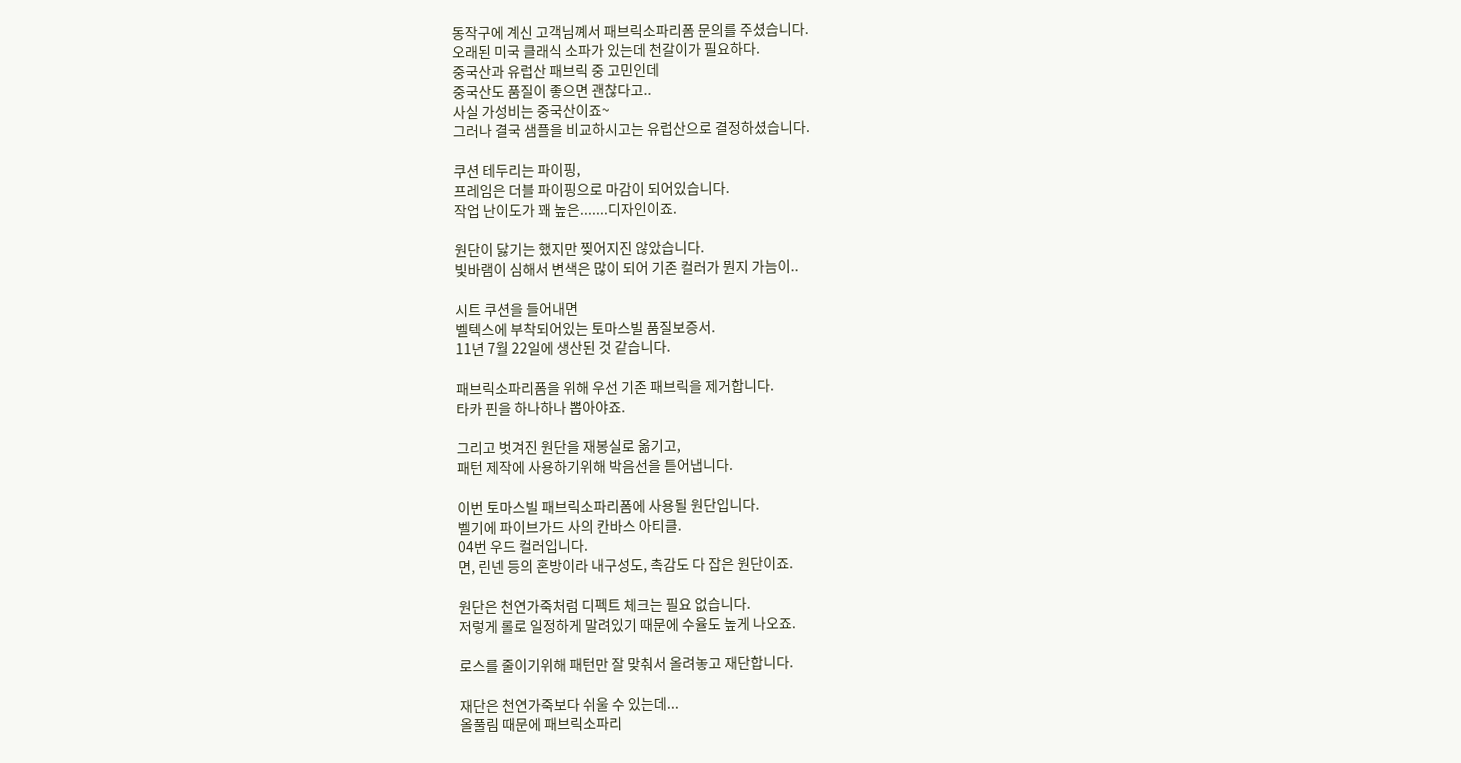동작구에 계신 고객님꼐서 패브릭소파리폼 문의를 주셨습니다.
오래된 미국 클래식 소파가 있는데 천갈이가 필요하다.
중국산과 유럽산 패브릭 중 고민인데
중국산도 품질이 좋으면 괜찮다고..
사실 가성비는 중국산이죠~
그러나 결국 샘플을 비교하시고는 유럽산으로 결정하셨습니다.

쿠션 테두리는 파이핑,
프레임은 더블 파이핑으로 마감이 되어있습니다.
작업 난이도가 꽤 높은.......디자인이죠.

원단이 닳기는 했지만 찢어지진 않았습니다.
빛바램이 심해서 변색은 많이 되어 기존 컬러가 뭔지 가늠이..

시트 쿠션을 들어내면
벨텍스에 부착되어있는 토마스빌 품질보증서.
11년 7월 22일에 생산된 것 같습니다.

패브릭소파리폼을 위해 우선 기존 패브릭을 제거합니다.
타카 핀을 하나하나 뽑아야죠.

그리고 벗겨진 원단을 재봉실로 옮기고,
패턴 제작에 사용하기위해 박음선을 튿어냅니다.

이번 토마스빌 패브릭소파리폼에 사용될 원단입니다.
벨기에 파이브가드 사의 칸바스 아티클.
04번 우드 컬러입니다.
면, 린넨 등의 혼방이라 내구성도, 촉감도 다 잡은 원단이죠.

원단은 천연가죽처럼 디펙트 체크는 필요 없습니다.
저렇게 롤로 일정하게 말려있기 때문에 수율도 높게 나오죠.

로스를 줄이기위해 패턴만 잘 맞춰서 올려놓고 재단합니다.

재단은 천연가죽보다 쉬울 수 있는데...
올풀림 때문에 패브릭소파리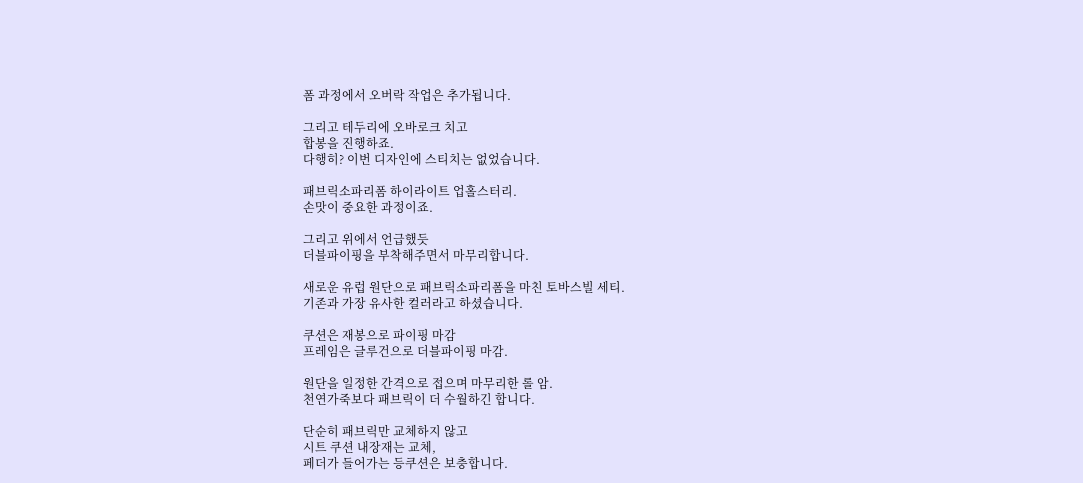폼 과정에서 오버락 작업은 추가됩니다.

그리고 테두리에 오바로크 치고
합봉을 진행하죠.
다행히? 이번 디자인에 스티치는 없었습니다.

패브릭소파리폼 하이라이트 업홀스터리.
손맛이 중요한 과정이죠.

그리고 위에서 언급했듯
더블파이핑을 부착해주면서 마무리합니다.

새로운 유럽 원단으로 패브릭소파리폼을 마친 토바스빌 세티.
기존과 가장 유사한 컬러라고 하셨습니다.

쿠션은 재봉으로 파이핑 마감
프레임은 글루건으로 더블파이핑 마감.

원단을 일정한 간격으로 접으며 마무리한 롤 암.
천연가죽보다 패브릭이 더 수월하긴 합니다.

단순히 패브릭만 교체하지 않고
시트 쿠션 내장재는 교체,
페더가 들어가는 등쿠션은 보충합니다.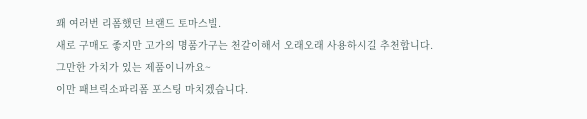꽤 여러번 리폼했던 브랜드 토마스빌.
새로 구매도 좋지만 고가의 명품가구는 천갈이해서 오래오래 사용하시길 추천합니다.
그만한 가치가 있는 제품이니까요~
이만 패브릭소파리폼 포스팅 마치겠습니다.